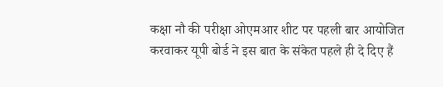कक्षा नौ की परीक्षा ओएमआर शीट पर पहली बार आयोजित करवाकर यूपी बोर्ड ने इस बात के संकेत पहले ही दे दिए हैं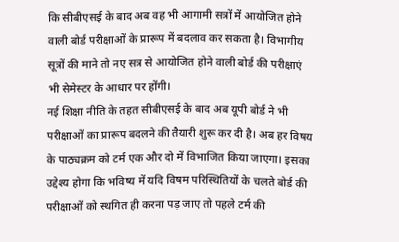कि सीबीएसई के बाद अब वह भी आगामी सत्रों में आयोजित होने वाली बोर्ड परीक्षाओं के प्रारूप में बदलाव कर सकता है। विभागीय सूत्रों की माने तो नए सत्र से आयोजित होने वाली बोर्ड की परीक्षाएं भी सेमेस्टर के आधार पर होंगी।
नई शिक्षा नीति के तहत सीबीएसई के बाद अब यूपी बोर्ड ने भी परीक्षाओं का प्रारूप बदलने की तैयारी शुरू कर दी है। अब हर विषय के पाठ्यक्रम को टर्म एक और दो में विभाजित किया जाएगा। इसका उद्देश्य होगा कि भविष्य में यदि विषम परिस्थितियों के चलते बोर्ड की परीक्षाओं को स्थगित ही करना पड़ जाए तो पहले टर्म की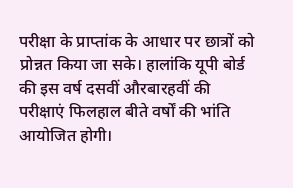परीक्षा के प्राप्तांक के आधार पर छात्रों को प्रोन्नत किया जा सके। हालांकि यूपी बोर्ड की इस वर्ष दसवीं औरबारहवीं की परीक्षाएं फिलहाल बीते वर्षों की भांति आयोजित होगी।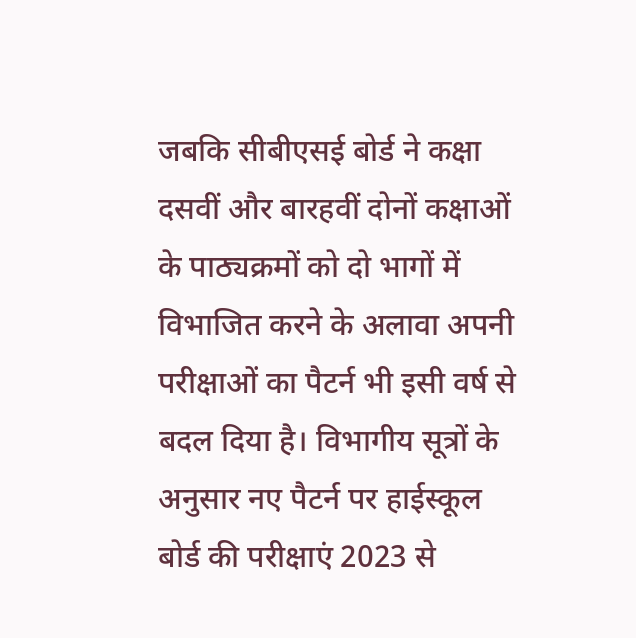जबकि सीबीएसई बोर्ड ने कक्षा दसवीं और बारहवीं दोनों कक्षाओं के पाठ्यक्रमों को दो भागों में विभाजित करने के अलावा अपनी परीक्षाओं का पैटर्न भी इसी वर्ष से बदल दिया है। विभागीय सूत्रों के अनुसार नए पैटर्न पर हाईस्कूल बोर्ड की परीक्षाएं 2023 से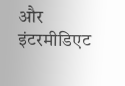और इंटरमीडिएट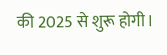की 2025 से शुरू होगी।